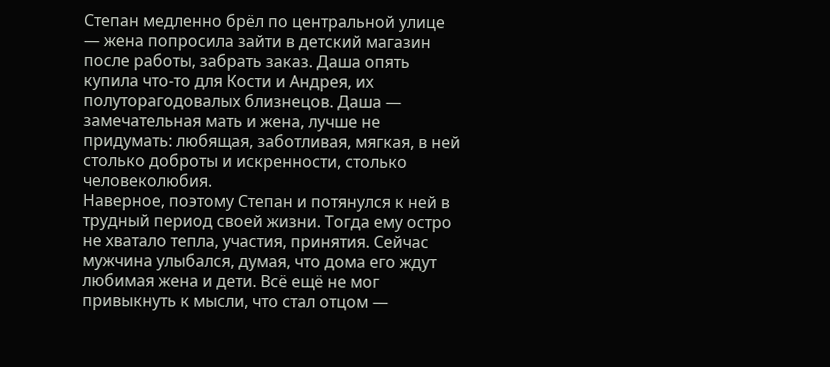Степан медленно брёл по центральной улице — жена попросила зайти в детский магазин после работы, забрать заказ. Даша опять купила что-то для Кости и Андрея, их полуторагодовалых близнецов. Даша — замечательная мать и жена, лучше не придумать: любящая, заботливая, мягкая, в ней столько доброты и искренности, столько человеколюбия.
Наверное, поэтому Степан и потянулся к ней в трудный период своей жизни. Тогда ему остро не хватало тепла, участия, принятия. Сейчас мужчина улыбался, думая, что дома его ждут любимая жена и дети. Всё ещё не мог привыкнуть к мысли, что стал отцом —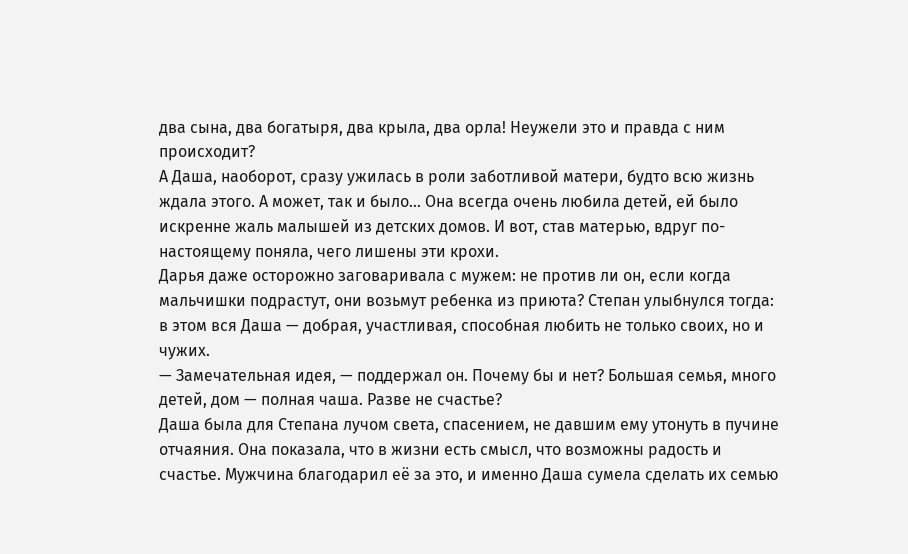два сына, два богатыря, два крыла, два орла! Неужели это и правда с ним происходит?
А Даша, наоборот, сразу ужилась в роли заботливой матери, будто всю жизнь ждала этого. А может, так и было… Она всегда очень любила детей, ей было искренне жаль малышей из детских домов. И вот, став матерью, вдруг по-настоящему поняла, чего лишены эти крохи.
Дарья даже осторожно заговаривала с мужем: не против ли он, если когда мальчишки подрастут, они возьмут ребенка из приюта? Степан улыбнулся тогда: в этом вся Даша — добрая, участливая, способная любить не только своих, но и чужих.
— Замечательная идея, — поддержал он. Почему бы и нет? Большая семья, много детей, дом — полная чаша. Разве не счастье?
Даша была для Степана лучом света, спасением, не давшим ему утонуть в пучине отчаяния. Она показала, что в жизни есть смысл, что возможны радость и счастье. Мужчина благодарил её за это, и именно Даша сумела сделать их семью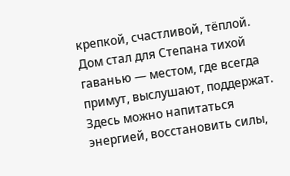крепкой, счастливой, тёплой.
Дом стал для Степана тихой гаванью — местом, где всегда примут, выслушают, поддержат. Здесь можно напитаться энергией, восстановить силы,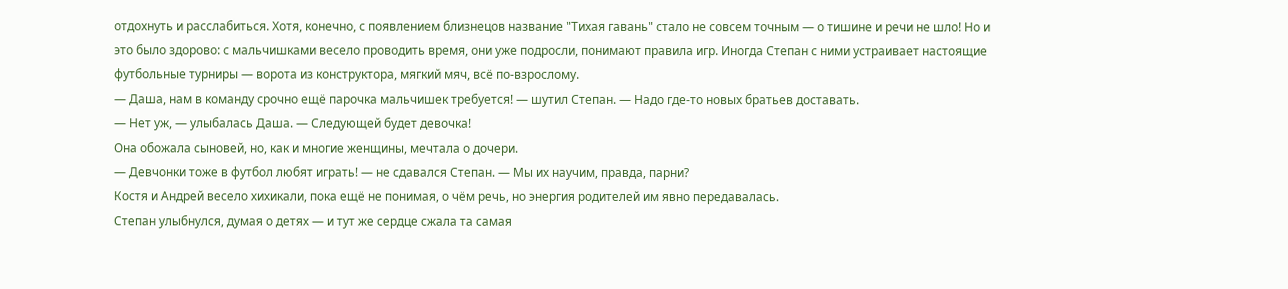отдохнуть и расслабиться. Хотя, конечно, с появлением близнецов название "Тихая гавань" стало не совсем точным — о тишине и речи не шло! Но и это было здорово: с мальчишками весело проводить время, они уже подросли, понимают правила игр. Иногда Степан с ними устраивает настоящие футбольные турниры — ворота из конструктора, мягкий мяч, всё по-взрослому.
— Даша, нам в команду срочно ещё парочка мальчишек требуется! — шутил Степан. — Надо где-то новых братьев доставать.
— Нет уж, — улыбалась Даша. — Следующей будет девочка!
Она обожала сыновей, но, как и многие женщины, мечтала о дочери.
— Девчонки тоже в футбол любят играть! — не сдавался Степан. — Мы их научим, правда, парни?
Костя и Андрей весело хихикали, пока ещё не понимая, о чём речь, но энергия родителей им явно передавалась.
Степан улыбнулся, думая о детях — и тут же сердце сжала та самая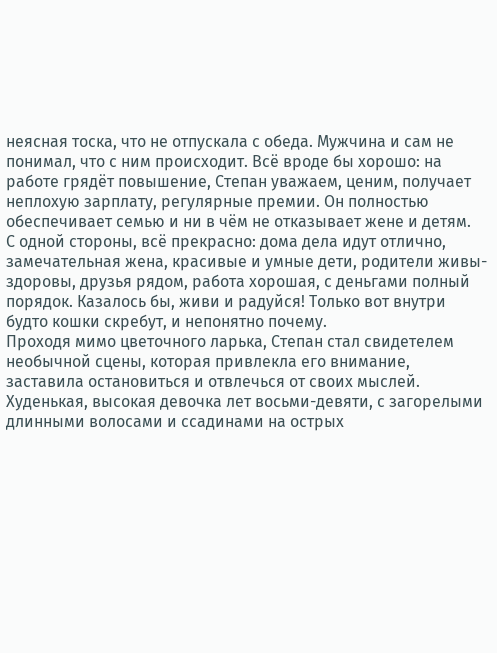неясная тоска, что не отпускала с обеда. Мужчина и сам не понимал, что с ним происходит. Всё вроде бы хорошо: на работе грядёт повышение, Степан уважаем, ценим, получает неплохую зарплату, регулярные премии. Он полностью обеспечивает семью и ни в чём не отказывает жене и детям.
С одной стороны, всё прекрасно: дома дела идут отлично, замечательная жена, красивые и умные дети, родители живы-здоровы, друзья рядом, работа хорошая, с деньгами полный порядок. Казалось бы, живи и радуйся! Только вот внутри будто кошки скребут, и непонятно почему.
Проходя мимо цветочного ларька, Степан стал свидетелем необычной сцены, которая привлекла его внимание, заставила остановиться и отвлечься от своих мыслей.
Худенькая, высокая девочка лет восьми-девяти, с загорелыми длинными волосами и ссадинами на острых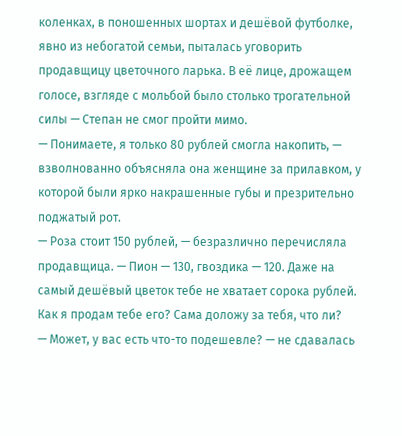коленках, в поношенных шортах и дешёвой футболке, явно из небогатой семьи, пыталась уговорить продавщицу цветочного ларька. В её лице, дрожащем голосе, взглядe с мольбой было столько трогательной силы — Степан не смог пройти мимо.
— Понимаете, я только 80 рублей смогла накопить, — взволнованно объясняла она женщине за прилавком, у которой были ярко накрашенные губы и презрительно поджатый рот.
— Роза стоит 150 рублей, — безразлично перечисляла продавщица. — Пион — 130, гвоздика — 120. Даже на самый дешёвый цветок тебе не хватает сорока рублей. Как я продам тебе его? Сама доложу за тебя, что ли?
— Может, у вас есть что-то подешевле? — не сдавалась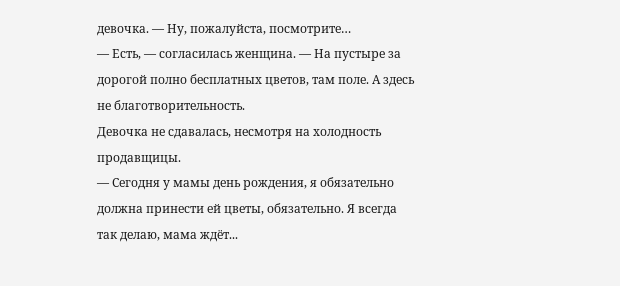девочка. — Ну, пожалуйста, посмотрите…
— Есть, — согласилась женщина. — На пустыре за дорогой полно бесплатных цветов, там поле. А здесь не благотворительность.
Девочка не сдавалась, несмотря на холодность продавщицы.
— Сегодня у мамы день рождения, я обязательно должна принести ей цветы, обязательно. Я всегда так делаю, мама ждёт...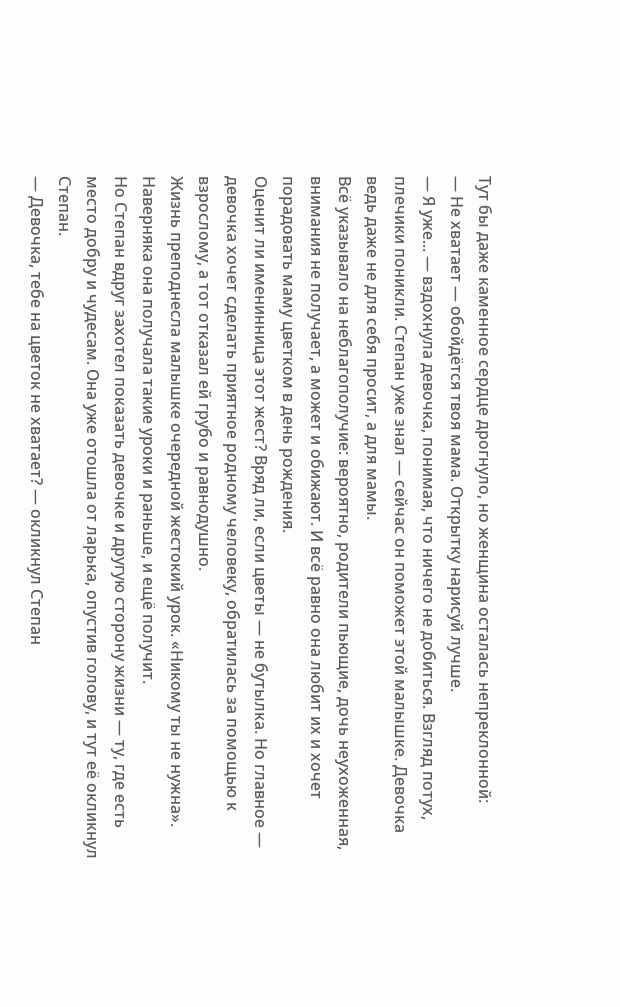Тут бы даже каменное сердце дрогнуло, но женщина осталась непреклонной:
— Не хватает — обойдётся твоя мама. Открытку нарисуй лучше.
— Я уже... — вздохнула девочка, понимая, что ничего не добиться. Взгляд потух, плечики поникли. Степан уже знал — сейчас он поможет этой малышке. Девочка ведь даже не для себя просит, а для мамы.
Всё указывало на неблагополучие: вероятно, родители пьющие, дочь неухоженная, внимания не получает, а может и обижают. И всё равно она любит их и хочет порадовать маму цветком в день рождения.
Оценит ли именинница этот жест? Вряд ли, если цветы — не бутылка. Но главное — девочка хочет сделать приятное родному человеку, обратилась за помощью к взрослому, а тот отказал ей грубо и равнодушно.
Жизнь преподнесла малышке очередной жестокий урок. «Никому ты не нужна». Наверняка она получала такие уроки и раньше, и ещё получит.
Но Степан вдруг захотел показать девочке и другую сторону жизни — ту, где есть место добру и чудесам. Она уже отошла от ларька, опустив голову, и тут её окликнул Степан.
— Девочка, тебе на цветок не хватает? — окликнул Степан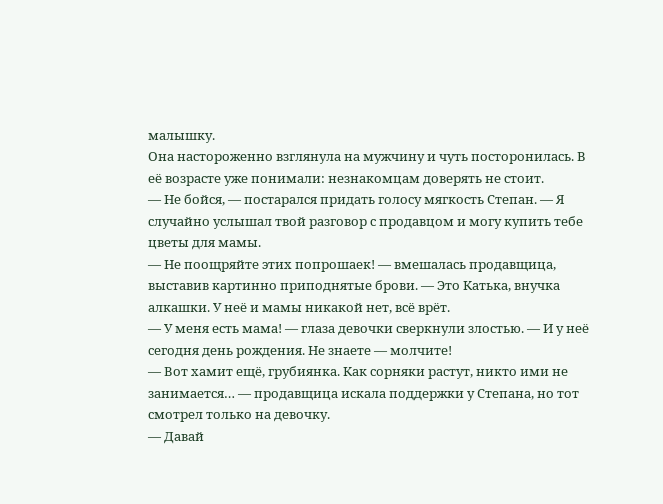малышку.
Она настороженно взглянула на мужчину и чуть посторонилась. В её возрасте уже понимали: незнакомцам доверять не стоит.
— Не бойся, — постарался придать голосу мягкость Степан. — Я случайно услышал твой разговор с продавцом и могу купить тебе цветы для мамы.
— Не поощряйте этих попрошаек! — вмешалась продавщица, выставив картинно приподнятые брови. — Это Катька, внучка алкашки. У неё и мамы никакой нет, всё врёт.
— У меня есть мама! — глаза девочки сверкнули злостью. — И у неё сегодня день рождения. Не знаете — молчите!
— Вот хамит ещё, грубиянка. Как сорняки растут, никто ими не занимается… — продавщица искала поддержки у Степана, но тот смотрел только на девочку.
— Давай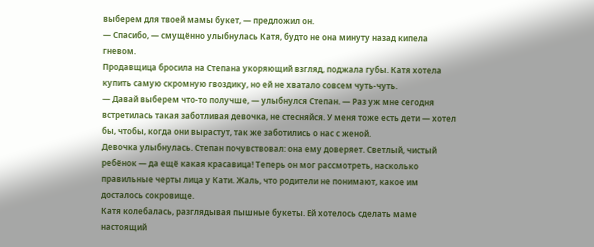выберем для твоей мамы букет, — предложил он.
— Спасибо, — смущённо улыбнулась Катя, будто не она минуту назад кипела гневом.
Продавщица бросила на Степана укоряющий взгляд, поджала губы. Катя хотела купить самую скромную гвоздику, но ей не хватало совсем чуть‑чуть.
— Давай выберем что‑то получше, — улыбнулся Степан. — Раз уж мне сегодня встретилась такая заботливая девочка, не стесняйся. У меня тоже есть дети — хотел бы, чтобы, когда они вырастут, так же заботились о нас с женой.
Девочка улыбнулась. Степан почувствовал: она ему доверяет. Светлый, чистый ребёнок — да ещё какая красавица! Теперь он мог рассмотреть, насколько правильные черты лица у Кати. Жаль, что родители не понимают, какое им досталось сокровище.
Катя колебалась, разглядывая пышные букеты. Ей хотелось сделать маме настоящий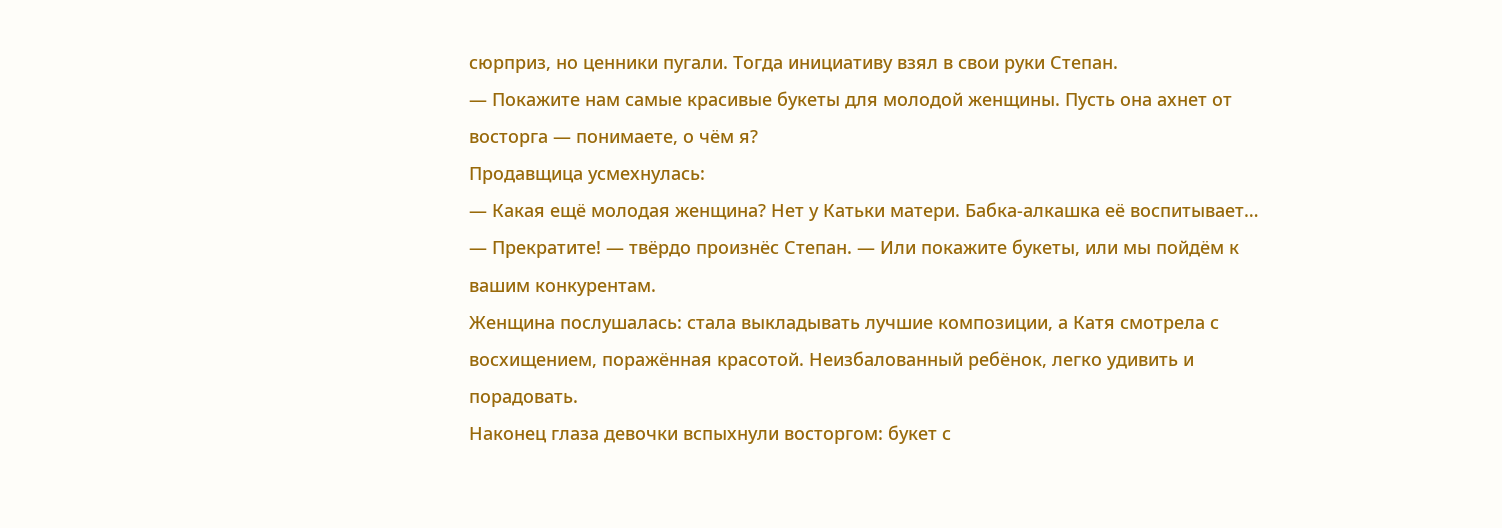сюрприз, но ценники пугали. Тогда инициативу взял в свои руки Степан.
— Покажите нам самые красивые букеты для молодой женщины. Пусть она ахнет от восторга — понимаете, о чём я?
Продавщица усмехнулась:
— Какая ещё молодая женщина? Нет у Катьки матери. Бабка‑алкашка её воспитывает…
— Прекратите! — твёрдо произнёс Степан. — Или покажите букеты, или мы пойдём к вашим конкурентам.
Женщина послушалась: стала выкладывать лучшие композиции, а Катя смотрела с восхищением, поражённая красотой. Неизбалованный ребёнок, легко удивить и порадовать.
Наконец глаза девочки вспыхнули восторгом: букет с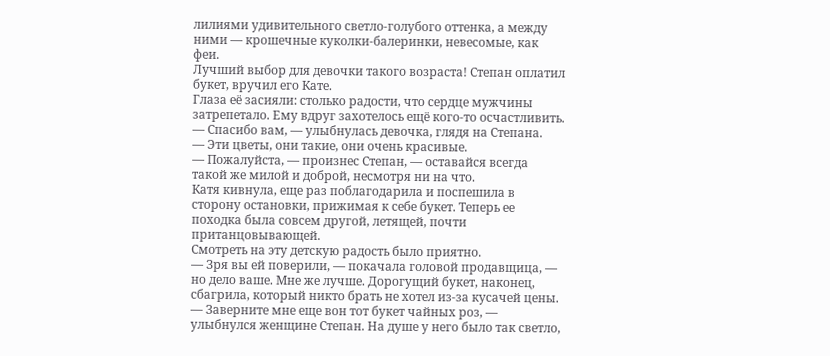лилиями удивительного светло‑голубого оттенка, а между ними — крошечные куколки‑балеринки, невесомые, как феи.
Лучший выбор для девочки такого возраста! Степан оплатил букет, вручил его Кате.
Глаза её засияли: столько радости, что сердце мужчины затрепетало. Ему вдруг захотелось ещё кого‑то осчастливить.
— Спасибо вам, — улыбнулась девочка, глядя на Степана.
— Эти цветы, они такие, они очень красивые.
— Пожалуйста, — произнес Степан, — оставайся всегда такой же милой и доброй, несмотря ни на что.
Катя кивнула, еще раз поблагодарила и поспешила в сторону остановки, прижимая к себе букет. Теперь ее походка была совсем другой, летящей, почти пританцовывающей.
Смотреть на эту детскую радость было приятно.
— Зря вы ей поверили, — покачала головой продавщица, — но дело ваше. Мне же лучше. Дорогущий букет, наконец, сбагрила, который никто брать не хотел из-за кусачей цены.
— Заверните мне еще вон тот букет чайных роз, — улыбнулся женщине Степан. На душе у него было так светло,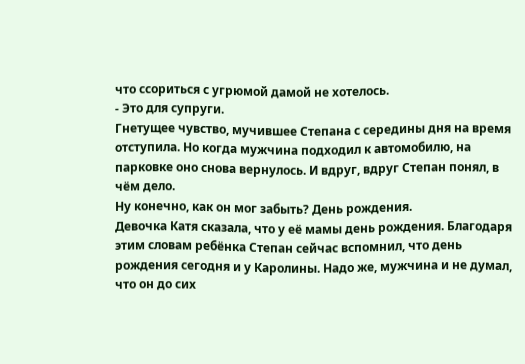что ссориться с угрюмой дамой не хотелось.
- Это для супруги.
Гнетущее чувство, мучившее Степана с середины дня на время отступила. Но когда мужчина подходил к автомобилю, на парковке оно снова вернулось. И вдруг, вдруг Степан понял, в чём дело.
Ну конечно, как он мог забыть? День рождения.
Девочка Катя сказала, что у её мамы день рождения. Благодаря этим словам ребёнка Степан сейчас вспомнил, что день рождения сегодня и у Каролины. Надо же, мужчина и не думал, что он до сих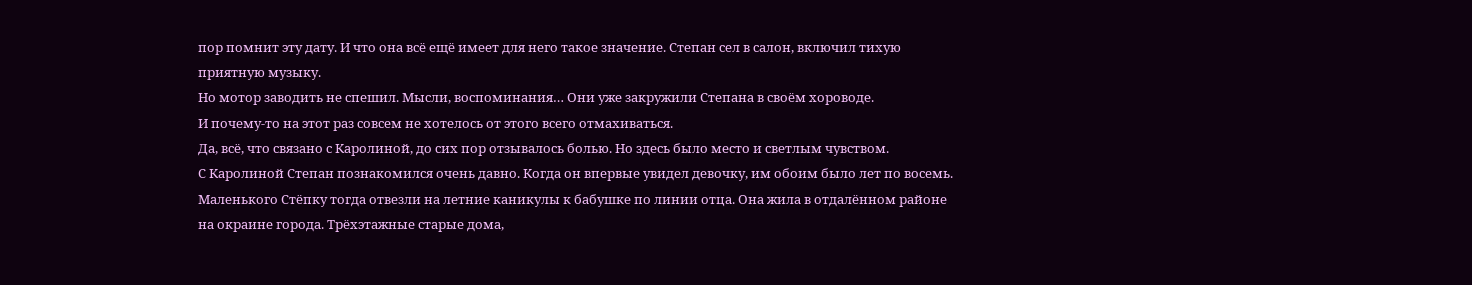пор помнит эту дату. И что она всё ещё имеет для него такое значение. Степан сел в салон, включил тихую приятную музыку.
Но мотор заводить не спешил. Мысли, воспоминания… Они уже закружили Степана в своём хороводе.
И почему-то на этот раз совсем не хотелось от этого всего отмахиваться.
Да, всё, что связано с Каролиной, до сих пор отзывалось болью. Но здесь было место и светлым чувством.
С Каролиной Степан познакомился очень давно. Когда он впервые увидел девочку, им обоим было лет по восемь.
Маленького Стёпку тогда отвезли на летние каникулы к бабушке по линии отца. Она жила в отдалённом районе на окраине города. Трёхэтажные старые дома,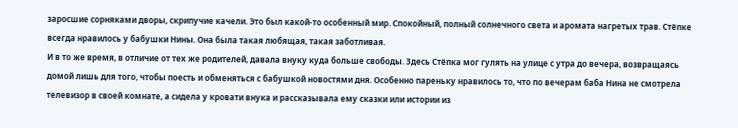заросшие сорняками дворы, скрипучие качели. Это был какой-то особенный мир. Спокойный, полный солнечного света и аромата нагретых трав. Стёпке всегда нравилось у бабушки Нины. Она была такая любящая, такая заботливая.
И в то же время, в отличие от тех же родителей, давала внуку куда больше свободы. Здесь Стёпка мог гулять на улице с утра до вечера, возвращаясь домой лишь для того, чтобы поесть и обменяться с бабушкой новостями дня. Особенно пареньку нравилось то, что по вечерам баба Нина не смотрела телевизор в своей комнате, а сидела у кровати внука и рассказывала ему сказки или истории из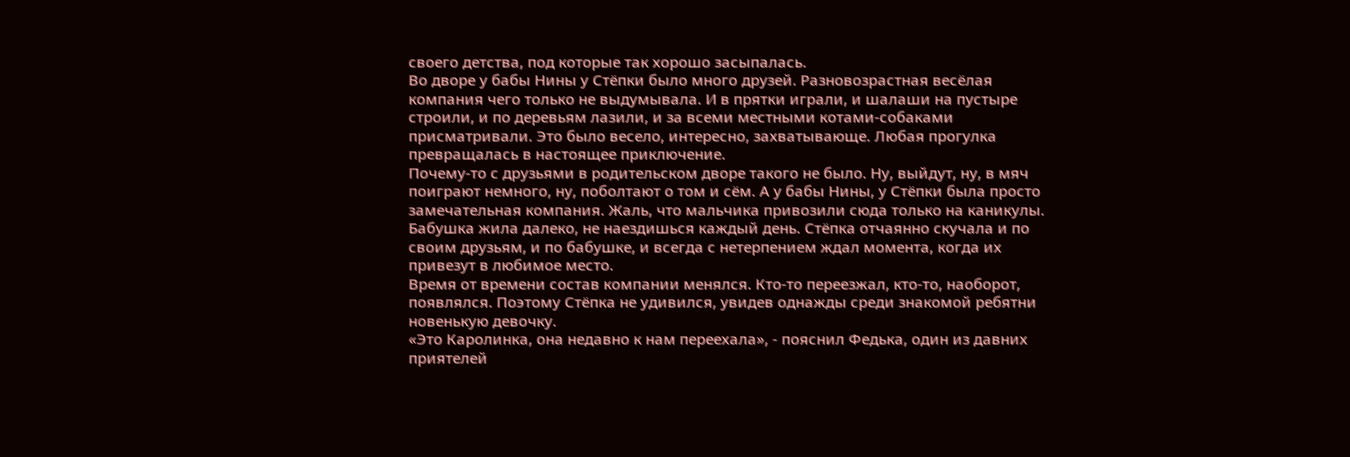своего детства, под которые так хорошо засыпалась.
Во дворе у бабы Нины у Стёпки было много друзей. Разновозрастная весёлая компания чего только не выдумывала. И в прятки играли, и шалаши на пустыре строили, и по деревьям лазили, и за всеми местными котами-собаками присматривали. Это было весело, интересно, захватывающе. Любая прогулка превращалась в настоящее приключение.
Почему-то с друзьями в родительском дворе такого не было. Ну, выйдут, ну, в мяч поиграют немного, ну, поболтают о том и сём. А у бабы Нины, у Стёпки была просто замечательная компания. Жаль, что мальчика привозили сюда только на каникулы.
Бабушка жила далеко, не наездишься каждый день. Стёпка отчаянно скучала и по своим друзьям, и по бабушке, и всегда с нетерпением ждал момента, когда их привезут в любимое место.
Время от времени состав компании менялся. Кто-то переезжал, кто-то, наоборот, появлялся. Поэтому Стёпка не удивился, увидев однажды среди знакомой ребятни новенькую девочку.
«Это Каролинка, она недавно к нам переехала», - пояснил Федька, один из давних приятелей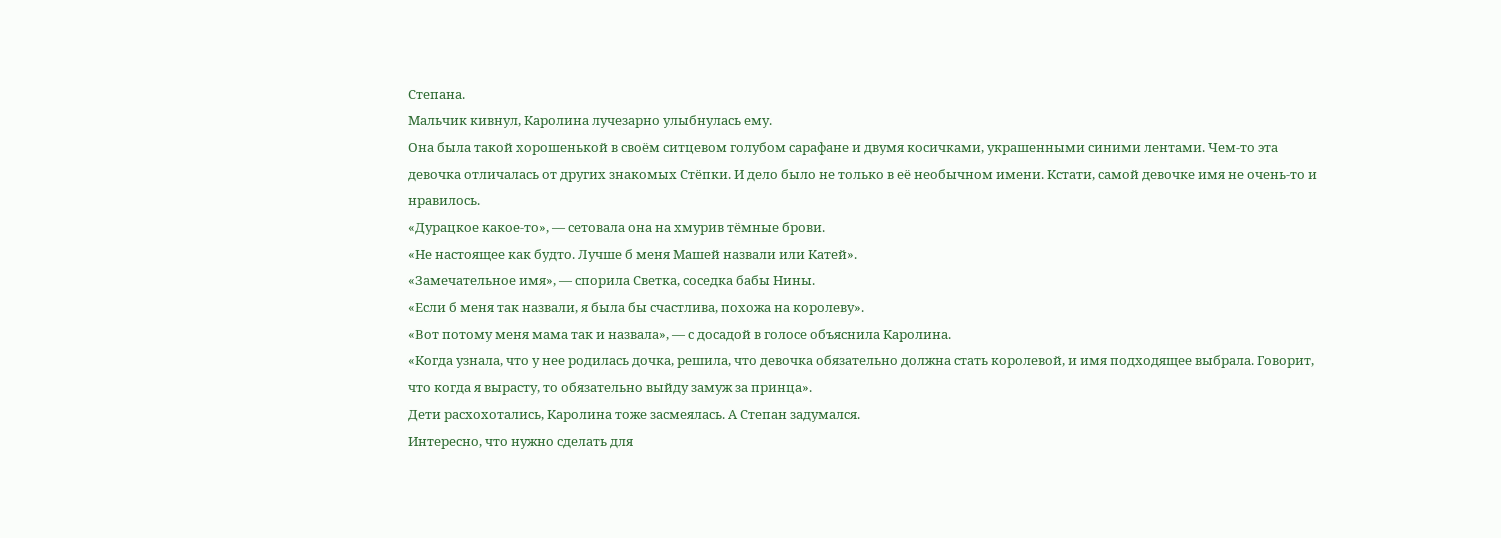Степана.
Мальчик кивнул, Каролина лучезарно улыбнулась ему.
Она была такой хорошенькой в своём ситцевом голубом сарафане и двумя косичками, украшенными синими лентами. Чем-то эта девочка отличалась от других знакомых Стёпки. И дело было не только в её необычном имени. Кстати, самой девочке имя не очень-то и нравилось.
«Дурацкое какое-то», — сетовала она на хмурив тёмные брови.
«Не настоящее как будто. Лучше б меня Машей назвали или Катей».
«Замечательное имя», — спорила Светка, соседка бабы Нины.
«Если б меня так назвали, я была бы счастлива, похожа на королеву».
«Вот потому меня мама так и назвала», — с досадой в голосе объяснила Каролина.
«Когда узнала, что у нее родилась дочка, решила, что девочка обязательно должна стать королевой, и имя подходящее выбрала. Говорит, что когда я вырасту, то обязательно выйду замуж за принца».
Дети расхохотались, Каролина тоже засмеялась. А Степан задумался.
Интересно, что нужно сделать для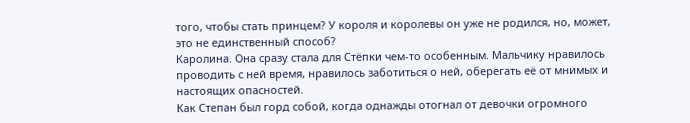того, чтобы стать принцем? У короля и королевы он уже не родился, но, может, это не единственный способ?
Каролина. Она сразу стала для Стёпки чем-то особенным. Мальчику нравилось проводить с ней время, нравилось заботиться о ней, оберегать её от мнимых и настоящих опасностей.
Как Степан был горд собой, когда однажды отогнал от девочки огромного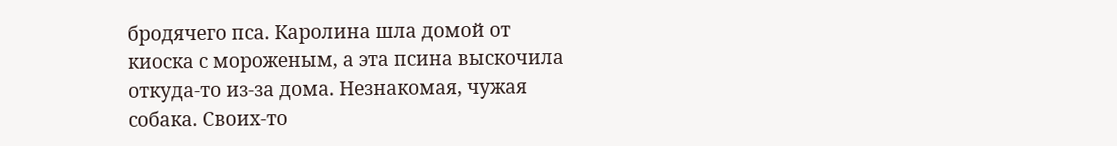бродячего пса. Каролина шла домой от киоска с мороженым, а эта псина выскочила откуда-то из-за дома. Незнакомая, чужая собака. Своих-то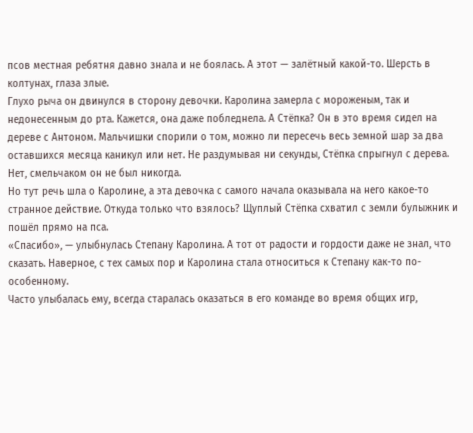псов местная ребятня давно знала и не боялась. А этот — залётный какой-то. Шерсть в колтунах, глаза злые.
Глухо рыча он двинулся в сторону девочки. Каролина замерла с мороженым, так и недонесенным до рта. Кажется, она даже побледнела. А Стёпка? Он в это время сидел на дереве с Антоном. Мальчишки спорили о том, можно ли пересечь весь земной шар за два оставшихся месяца каникул или нет. Не раздумывая ни секунды, Стёпка спрыгнул с дерева. Нет, смельчаком он не был никогда.
Но тут речь шла о Каролине, а эта девочка с самого начала оказывала на него какое-то странное действие. Откуда только что взялось? Щуплый Стёпка схватил с земли булыжник и пошёл прямо на пса.
«Спасибо», — улыбнулась Степану Каролина. А тот от радости и гордости даже не знал, что сказать. Наверное, с тех самых пор и Каролина стала относиться к Степану как-то по-особенному.
Часто улыбалась ему, всегда старалась оказаться в его команде во время общих игр,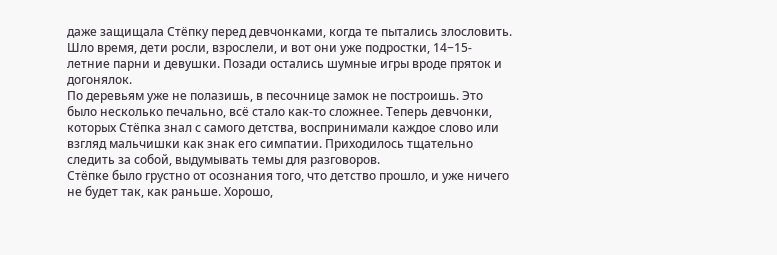даже защищала Стёпку перед девчонками, когда те пытались злословить.
Шло время, дети росли, взрослели, и вот они уже подростки, 14−15-летние парни и девушки. Позади остались шумные игры вроде пряток и догонялок.
По деревьям уже не полазишь, в песочнице замок не построишь. Это было несколько печально, всё стало как-то сложнее. Теперь девчонки, которых Стёпка знал с самого детства, воспринимали каждое слово или взгляд мальчишки как знак его симпатии. Приходилось тщательно следить за собой, выдумывать темы для разговоров.
Стёпке было грустно от осознания того, что детство прошло, и уже ничего не будет так, как раньше. Хорошо,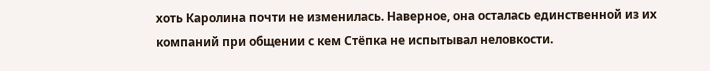хоть Каролина почти не изменилась. Наверное, она осталась единственной из их компаний при общении с кем Стёпка не испытывал неловкости.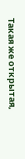Такая же открытая,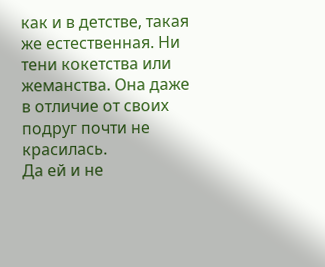как и в детстве, такая же естественная. Ни тени кокетства или жеманства. Она даже в отличие от своих подруг почти не красилась.
Да ей и не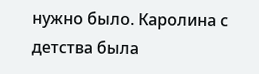нужно было. Каролина с детства была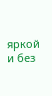яркой и без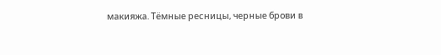макияжа. Тёмные ресницы, черные брови в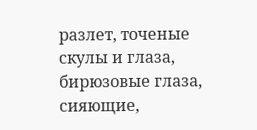разлет, точеные скулы и глаза, бирюзовые глаза, сияющие,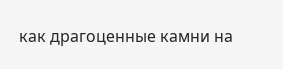как драгоценные камни на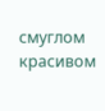смуглом красивом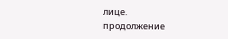лице.
продолжение